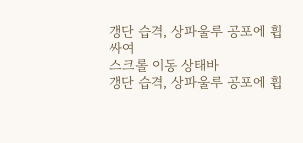갱단 습격, 상파울루 공포에 휩싸여
스크롤 이동 상태바
갱단 습격, 상파울루 공포에 휩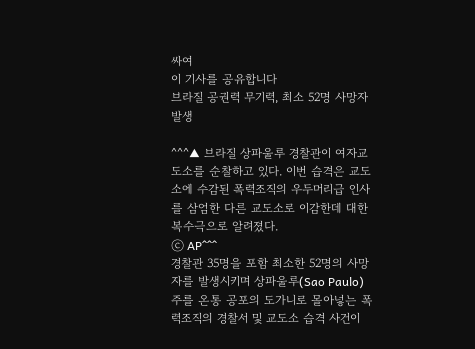싸여
이 기사를 공유합니다
브라질 공권력 무기력, 최소 52명 사망자 발생

^^^▲ 브라질 상파울루 경찰관이 여자교도소를 순찰하고 있다. 이번 습격은 교도소에 수감된 폭력조직의 우두머리급 인사를 삼엄한 다른 교도소로 이감한데 대한 복수극으로 알려졌다.
ⓒ AP^^^
경찰관 35명을 포함 최소한 52명의 사망자를 발생시키며 상파울루(Sao Paulo)주를 온통 공포의 도가니로 몰아넣는 폭력조직의 경찰서 및 교도소 습격 사건이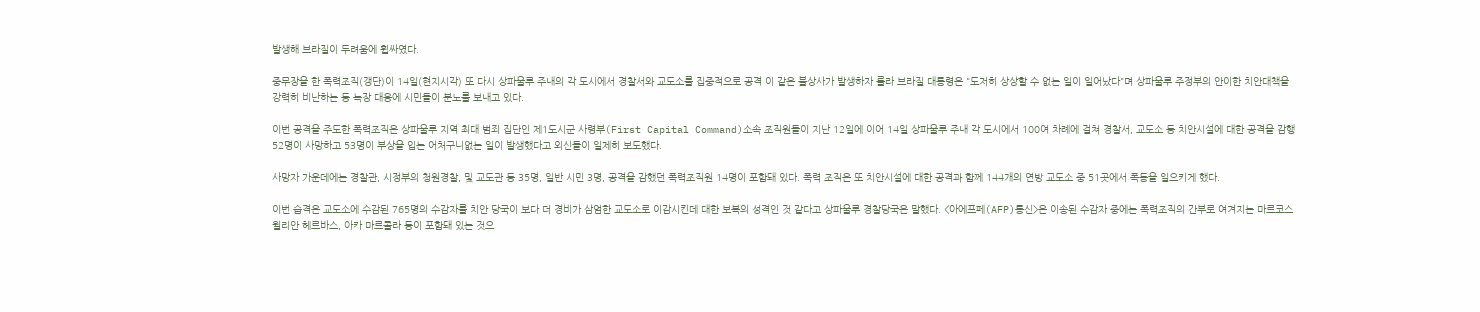발생해 브라질이 두려움에 휩싸였다.

중무장을 한 폭력조직(갱단)이 14일(현지시각) 또 다시 상파울루 주내의 각 도시에서 경찰서와 교도소를 집중적으로 공격 이 같은 불상사가 발생하자 룰라 브라질 대통령은 "도저히 상상할 수 없는 일이 일어났다"며 상파울루 주정부의 안이한 치안대책을 강력히 비난하는 등 늑장 대응에 시민들이 분노를 보내고 있다.

이번 공격을 주도한 폭력조직은 상파울루 지역 최대 범죄 집단인 제1도시군 사령부(First Capital Command)소속 조직원들이 지난 12일에 이어 14일 상파울루 주내 각 도시에서 100여 차례에 걸쳐 경찰서, 교도소 등 치안시설에 대한 공격을 감행 52명이 사망하고 53명이 부상을 입는 어처구니없는 일이 발생했다고 외신들이 일제히 보도했다.

사망자 가운데에는 경찰관, 시정부의 청원경찰, 및 교도관 등 35명, 일반 시민 3명, 공격을 감했던 폭력조직원 14명이 포함돼 있다. 폭력 조직은 또 치안시설에 대한 공격과 함께 144개의 연방 교도소 중 51곳에서 폭동을 일으키게 했다.

이번 습격은 교도소에 수감된 765명의 수감자를 치안 당국이 보다 더 경비가 삼엄한 교도소로 이감시킨데 대한 보복의 성격인 것 같다고 상파울루 경찰당국은 말했다. <아에프페(AFP)통신>은 이송된 수감자 중에는 폭력조직의 간부로 여겨지는 마르코스 윌리안 헤르바스, 아카 마르콜라 등이 포함돼 있는 것으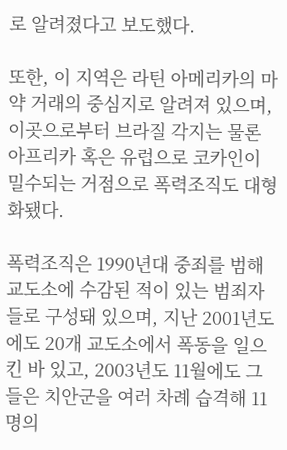로 알려졌다고 보도했다.

또한, 이 지역은 라틴 아메리카의 마약 거래의 중심지로 알려져 있으며, 이곳으로부터 브라질 각지는 물론 아프리카 혹은 유럽으로 코카인이 밀수되는 거점으로 폭력조직도 대형화됐다.

폭력조직은 1990년대 중죄를 범해 교도소에 수감된 적이 있는 범죄자들로 구성돼 있으며, 지난 2001년도에도 20개 교도소에서 폭동을 일으킨 바 있고, 2003년도 11월에도 그들은 치안군을 여러 차례 습격해 11명의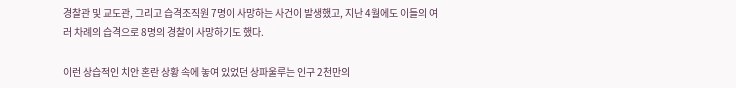경찰관 및 교도관, 그리고 습격조직원 7명이 사망하는 사건이 발생했고, 지난 4월에도 이들의 여러 차례의 습격으로 8명의 경찰이 사망하기도 했다.

이런 상습적인 치안 혼란 상황 속에 놓여 있었던 상파울루는 인구 2천만의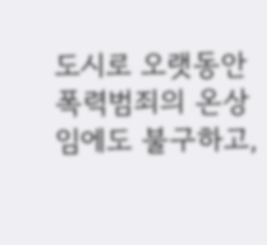도시로 오랫동안 폭력범죄의 온상임에도 불구하고,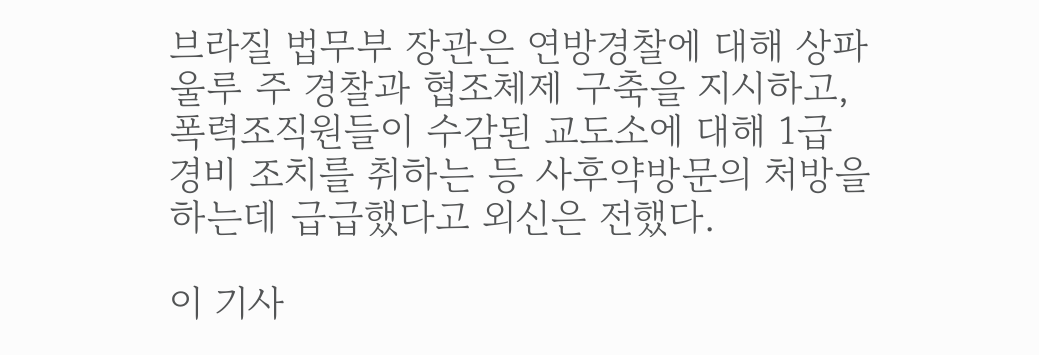브라질 법무부 장관은 연방경찰에 대해 상파울루 주 경찰과 협조체제 구축을 지시하고, 폭력조직원들이 수감된 교도소에 대해 1급 경비 조치를 취하는 등 사후약방문의 처방을 하는데 급급했다고 외신은 전했다.

이 기사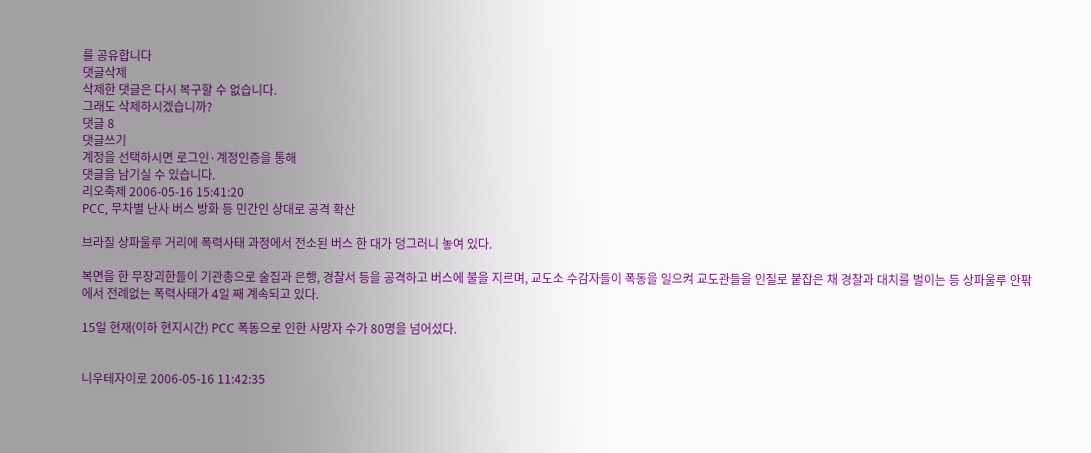를 공유합니다
댓글삭제
삭제한 댓글은 다시 복구할 수 없습니다.
그래도 삭제하시겠습니까?
댓글 8
댓글쓰기
계정을 선택하시면 로그인·계정인증을 통해
댓글을 남기실 수 있습니다.
리오축제 2006-05-16 15:41:20
PCC, 무차별 난사 버스 방화 등 민간인 상대로 공격 확산

브라질 상파울루 거리에 폭력사태 과정에서 전소된 버스 한 대가 덩그러니 놓여 있다.

복면을 한 무장괴한들이 기관총으로 술집과 은행, 경찰서 등을 공격하고 버스에 불을 지르며, 교도소 수감자들이 폭동을 일으켜 교도관들을 인질로 붙잡은 채 경찰과 대치를 벌이는 등 상파울루 안팎에서 전례없는 폭력사태가 4일 째 계속되고 있다.

15일 현재(이하 현지시간) PCC 폭동으로 인한 사망자 수가 80명을 넘어섰다.


니우테자이로 2006-05-16 11:42:35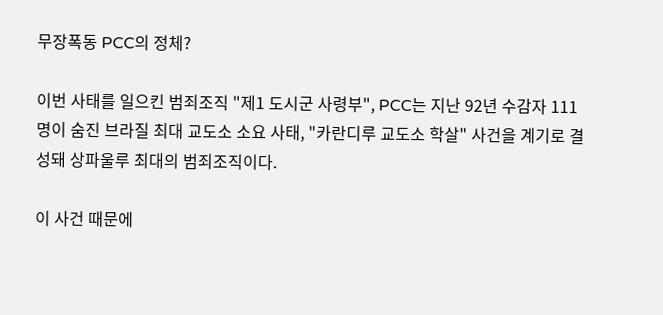무장폭동 PCC의 정체?

이번 사태를 일으킨 범죄조직 "제1 도시군 사령부", PCC는 지난 92년 수감자 111명이 숨진 브라질 최대 교도소 소요 사태, "카란디루 교도소 학살" 사건을 계기로 결성돼 상파울루 최대의 범죄조직이다.

이 사건 때문에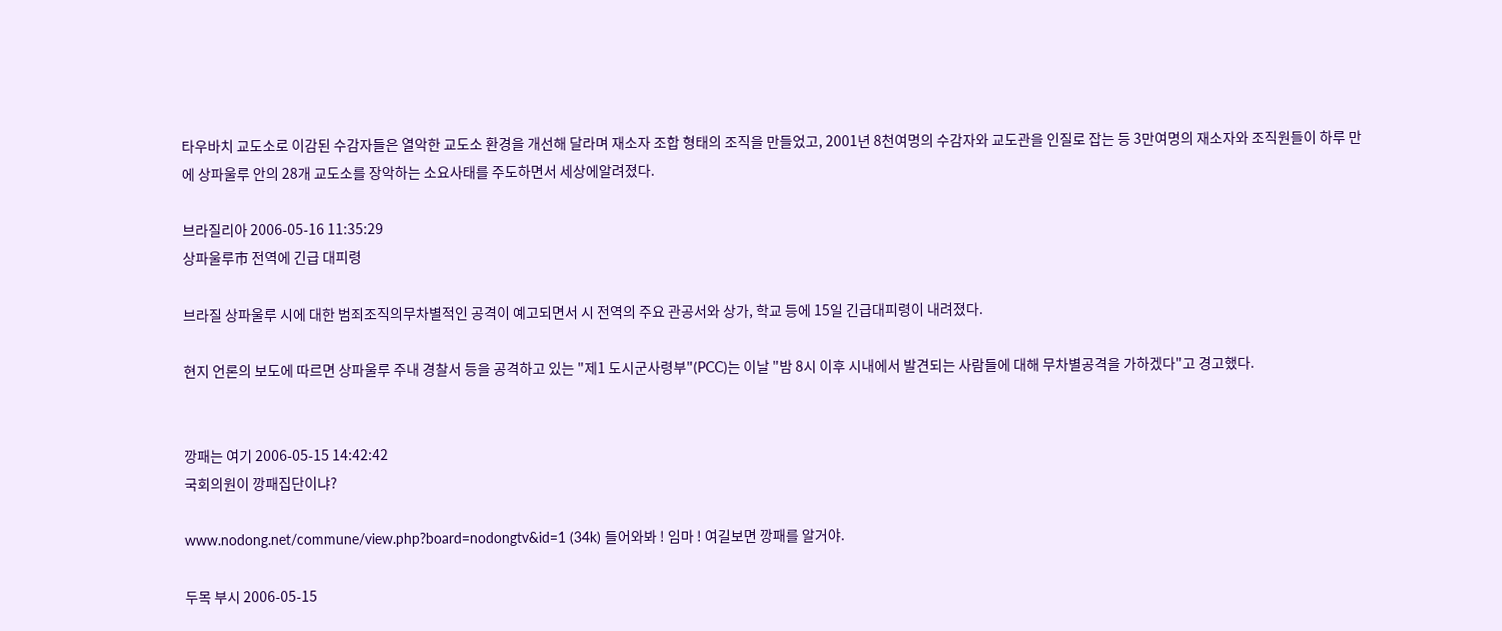타우바치 교도소로 이감된 수감자들은 열악한 교도소 환경을 개선해 달라며 재소자 조합 형태의 조직을 만들었고, 2001년 8천여명의 수감자와 교도관을 인질로 잡는 등 3만여명의 재소자와 조직원들이 하루 만에 상파울루 안의 28개 교도소를 장악하는 소요사태를 주도하면서 세상에알려졌다.

브라질리아 2006-05-16 11:35:29
상파울루市 전역에 긴급 대피령

브라질 상파울루 시에 대한 범죄조직의무차별적인 공격이 예고되면서 시 전역의 주요 관공서와 상가, 학교 등에 15일 긴급대피령이 내려졌다.

현지 언론의 보도에 따르면 상파울루 주내 경찰서 등을 공격하고 있는 "제1 도시군사령부"(PCC)는 이날 "밤 8시 이후 시내에서 발견되는 사람들에 대해 무차별공격을 가하겠다"고 경고했다.


깡패는 여기 2006-05-15 14:42:42
국회의원이 깡패집단이냐?

www.nodong.net/commune/view.php?board=nodongtv&id=1 (34k) 들어와봐 ! 임마 ! 여길보면 깡패를 알거야.

두목 부시 2006-05-15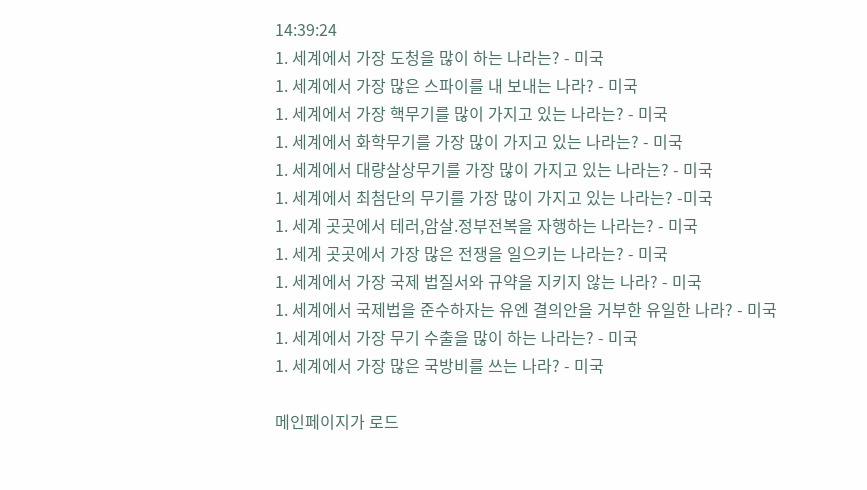14:39:24
1. 세계에서 가장 도청을 많이 하는 나라는? - 미국
1. 세계에서 가장 많은 스파이를 내 보내는 나라? - 미국
1. 세계에서 가장 핵무기를 많이 가지고 있는 나라는? - 미국
1. 세계에서 화학무기를 가장 많이 가지고 있는 나라는? - 미국
1. 세계에서 대량살상무기를 가장 많이 가지고 있는 나라는? - 미국
1. 세계에서 최첨단의 무기를 가장 많이 가지고 있는 나라는? -미국
1. 세계 곳곳에서 테러,암살.정부전복을 자행하는 나라는? - 미국
1. 세계 곳곳에서 가장 많은 전쟁을 일으키는 나라는? - 미국
1. 세계에서 가장 국제 법질서와 규약을 지키지 않는 나라? - 미국
1. 세계에서 국제법을 준수하자는 유엔 결의안을 거부한 유일한 나라? - 미국
1. 세계에서 가장 무기 수출을 많이 하는 나라는? - 미국
1. 세계에서 가장 많은 국방비를 쓰는 나라? - 미국

메인페이지가 로드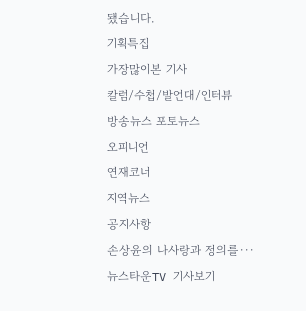됐습니다.
기획특집
가장많이본 기사
칼럼/수첩/발언대/인터뷰
방송뉴스 포토뉴스
오피니언
연재코너
지역뉴스
공지사항
손상윤의 나사랑과 정의를···
뉴스타운TV 기사보기